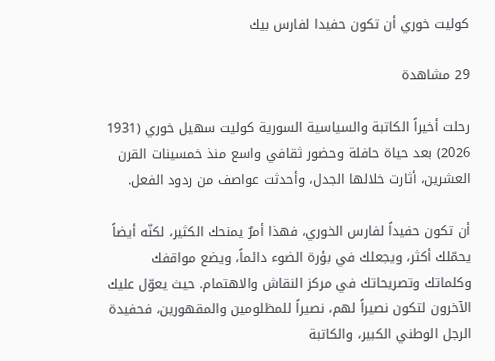كوليت خوري أن تكون حفيدا لفارس بيك

29 مشاهدة

رحلت أخيراً الكاتبة والسياسية السورية كوليت سهيل خوري (1931 2026) بعد حياة حافلة وحضور ثقافي واسع منذ خمسينات القرن العشرين، أثارت خلالها الجدل، وأحدثت عواصف من ردود الفعل.

أن تكون حفيداً لفارس الخوري، فهذا أمرٌ يمنحك الكثير، لكنّه أيضاً يحمّلك أكثر، ويجعلك في بؤرة الضوء دائماً، ويضع مواقفك وكلماتك وتصريحاتك في مركز النقاش والاهتمام. حيث يعوّل عليك الآخرون لتكون نصيراً لهم، نصيراً للمظلومين والمقهورين، فحفيدة الرجل الوطني الكبير، والكاتبة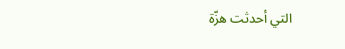التي أحدثت هزّة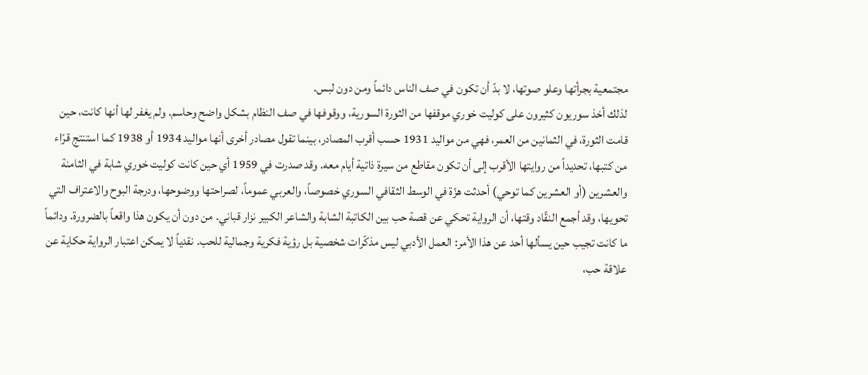مجتمعية بجرأتها وعلو صوتها، لا بدّ أن تكون في صف الناس دائماً ومن دون لبس.
لذلك أخذ سوريون كثيرون على كوليت خوري موقفها من الثورة السورية، ووقوفها في صف النظام بشكل واضح وحاسم. ولم يغفر لها أنها كانت، حين قامت الثورة، في الثمانين من العمر، فهي من مواليد 1931 حسب أقرب المصادر، بينما تقول مصادر أخرى أنها مواليد 1934 أو 1938 كما استنتج قرّاء من كتبها، تحديداً من روايتها الأقرب إلى أن تكون مقاطع من سيرة ذاتية أيام معه. وقد صدرت في 1959 أي حين كانت كوليت خوري شابة في الثامنة والعشرين (أو العشرين كما توحي) أحدثت هزّة في الوسط الثقافي السوري خصوصاً، والعربي عموماً، لصراحتها ووضوحها، ودرجة البوح والاعتراف التي تحويها، وقد أجمع النقّاد وقتها، أن الرواية تحكي عن قصة حب بين الكاتبة الشابة والشاعر الكبير نزار قباني. من دون أن يكون هذا واقعاً بالضرورة. ودائماً ما كانت تجيب حين يسألها أحد عن هذا الأمر: العمل الأدبي ليس مذكّرات شخصية بل رؤية فكرية وجمالية للحب. نقدياً لا يمكن اعتبار الرواية حكاية عن علاقة حب،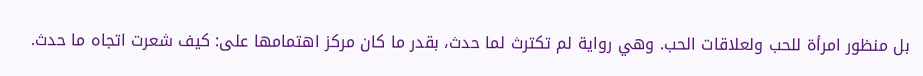بل منظور امرأة للحب ولعلاقات الحب. وهي رواية لم تكترث لما حدث، بقدر ما كان مركز اهتمامها على: كيف شعرت اتجاه ما حدث.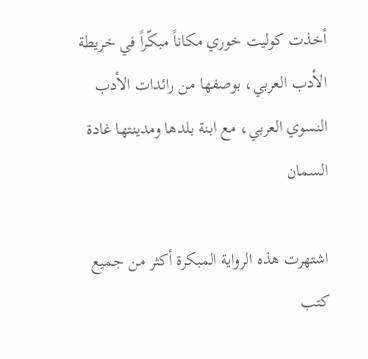أخذت كوليت خوري مكاناً مبكّراً في خريطة الأدب العربي، بوصفها من رائدات الأدب النسوي العربي، مع ابنة بلدها ومدينتها غادة السمان

اشتهرت هذه الرواية المبكرة أكثر من جميع كتب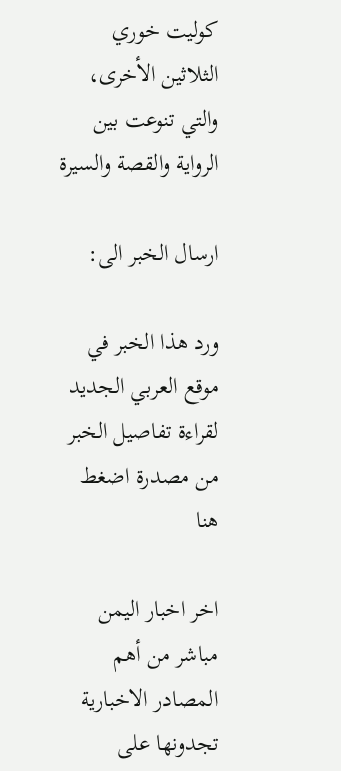كوليت خوري الثلاثين الأخرى، والتي تنوعت بين الرواية والقصة والسيرة

ارسال الخبر الى:

ورد هذا الخبر في موقع العربي الجديد لقراءة تفاصيل الخبر من مصدرة اضغط هنا

اخر اخبار اليمن مباشر من أهم المصادر الاخبارية تجدونها على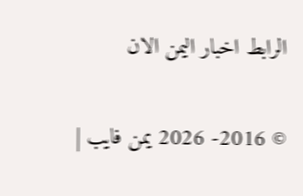الرابط اخبار اليمن الان

© 2016- 2026 يمن فايب |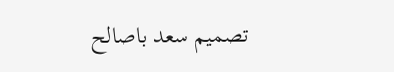تصميم سعد باصالح